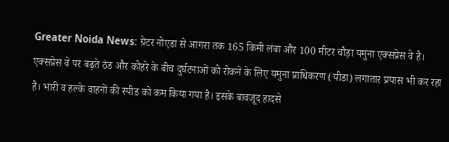Greater Noida News: ग्रेटर नोएडा से आगरा तक 165 किमी लंबा और 100 मीटर चौड़ा यमुना एक्सप्रेस वे है। एक्सप्रेस वे पर बढ़ते ठंड और कोहरे के बीच दुर्घटनाओं को रोकने के लिए यमुना प्राधिकरण (यीडा) लगातार प्रयास भी कर रहा है। भारी व हल्के वाहनों की स्पीड को कम किया गया है। इसके बावजूद हादसे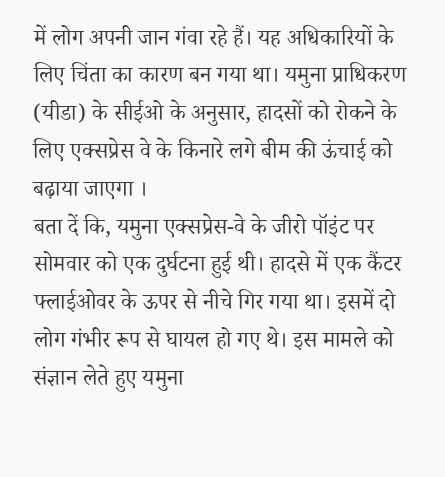में लोग अपनी जान गंवा रहे हैं। यह अधिकारियों के लिए चिंता का कारण बन गया था। यमुना प्राधिकरण (यीडा) के सीईओ के अनुसार, हादसों को रोकने के लिए एक्सप्रेस वे के किनारे लगे बीम की ऊंचाई को बढ़ाया जाएगा ।
बता दें कि, यमुना एक्सप्रेस-वे के जीरो पॉइंट पर सोमवार को एक दुर्घटना हुई थी। हादसे में एक कैंटर फ्लाईओवर के ऊपर से नीचे गिर गया था। इसमें दो लोग गंभीर रूप से घायल हो गए थे। इस मामले को संज्ञान लेते हुए यमुना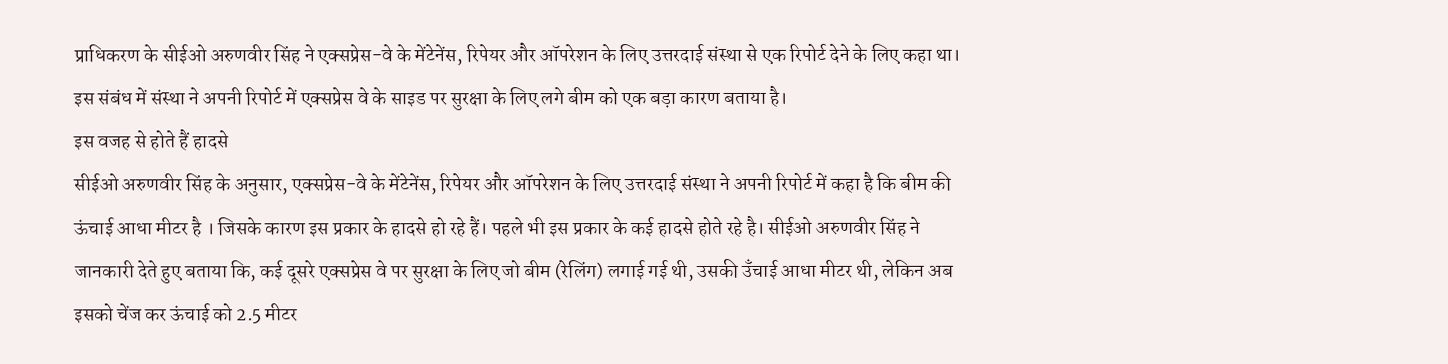प्राधिकरण के सीईओ अरुणवीर सिंह ने एक्सप्रेस-वे के मेंटेनेंस, रिपेयर और ऑपरेशन के लिए उत्तरदाई संस्था से एक रिपोर्ट देने के लिए कहा था। इस संबंध में संस्था ने अपनी रिपोर्ट में एक्सप्रेस वे के साइड पर सुरक्षा के लिए लगे बीम को एक बड़ा कारण बताया है।
इस वजह से होते हैं हादसे
सीईओ अरुणवीर सिंह के अनुसार, एक्सप्रेस-वे के मेंटेनेंस, रिपेयर और ऑपरेशन के लिए उत्तरदाई संस्था ने अपनी रिपोर्ट में कहा है कि बीम की ऊंचाई आधा मीटर है । जिसके कारण इस प्रकार के हादसे हो रहे हैं। पहले भी इस प्रकार के कई हादसे होते रहे है। सीईओ अरुणवीर सिंह ने जानकारी देते हुए बताया कि, कई दूसरे एक्सप्रेस वे पर सुरक्षा के लिए जो बीम (रेलिंग) लगाई गई थी, उसकी उँचाई आधा मीटर थी, लेकिन अब इसको चेंज कर ऊंचाई को 2.5 मीटर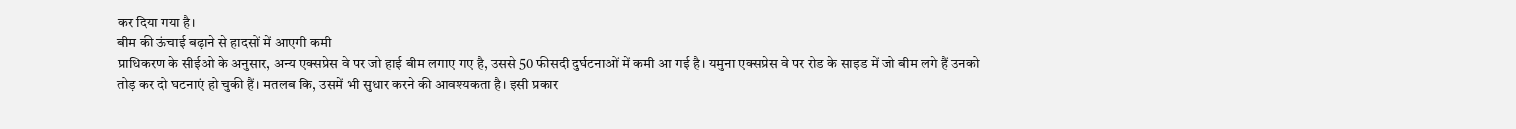कर दिया गया है।
बीम की ऊंचाई बढ़ाने से हादसों में आएगी कमी
प्राधिकरण के सीईओ के अनुसार, अन्य एक्सप्रेस वे पर जो हाई बीम लगाए गए है, उससे 50 फीसदी दुर्घटनाओं में कमी आ गई है। यमुना एक्सप्रेस वे पर रोड के साइड में जो बीम लगे हैं उनको तोड़ कर दो घटनाएं हो चुकी हैं। मतलब कि, उसमें भी सुधार करने की आवश्यकता है। इसी प्रकार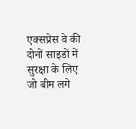एक्सप्रेस वे की दोनों साइडों में सुरक्षा के लिए जो बीम लगे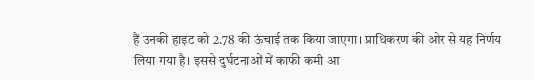हैं उनकी हाइट को 2.78 की ऊंचाई तक किया जाएगा। प्राधिकरण की ओर से यह निर्णय लिया गया है। इससे दुर्घटनाओं में काफी कमी आ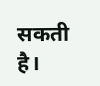सकती है।